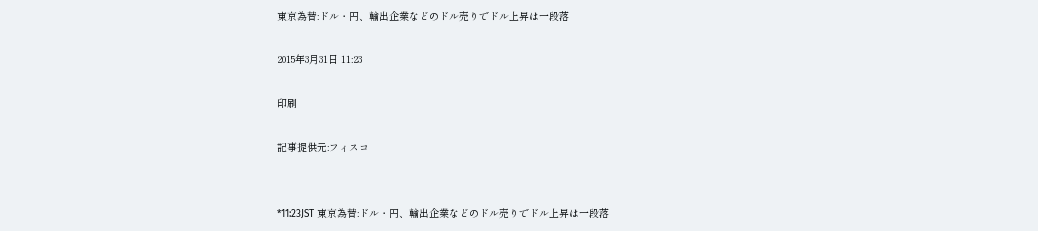東京為替:ドル・円、輸出企業などのドル売りでドル上昇は一段落

2015年3月31日 11:23

印刷

記事提供元:フィスコ


*11:23JST 東京為替:ドル・円、輸出企業などのドル売りでドル上昇は一段落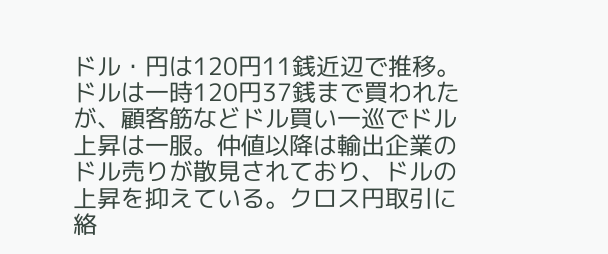ドル・円は120円11銭近辺で推移。ドルは一時120円37銭まで買われたが、顧客筋などドル買い一巡でドル上昇は一服。仲値以降は輸出企業のドル売りが散見されており、ドルの上昇を抑えている。クロス円取引に絡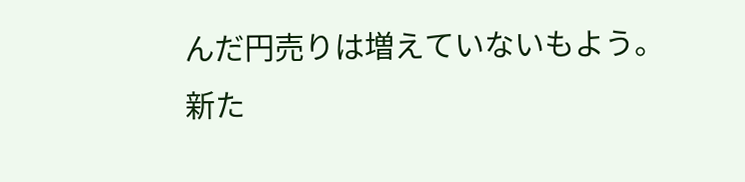んだ円売りは増えていないもよう。新た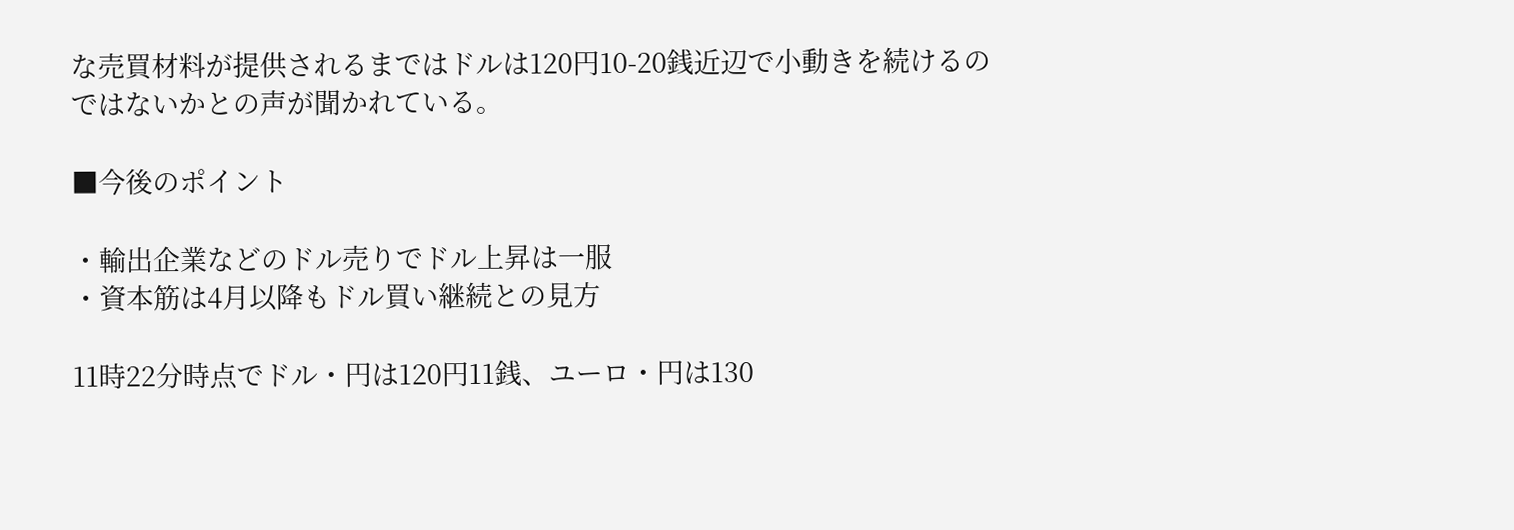な売買材料が提供されるまではドルは120円10-20銭近辺で小動きを続けるのではないかとの声が聞かれている。

■今後のポイント

・輸出企業などのドル売りでドル上昇は一服
・資本筋は4月以降もドル買い継続との見方

11時22分時点でドル・円は120円11銭、ユーロ・円は130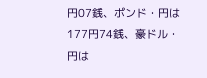円07銭、ポンド・円は177円74銭、豪ドル・円は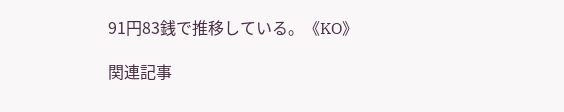91円83銭で推移している。《KO》

関連記事